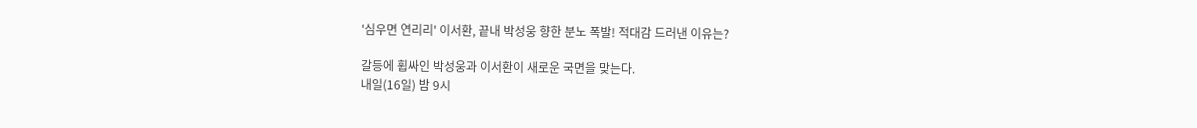'심우면 연리리' 이서환, 끝내 박성웅 향한 분노 폭발! 적대감 드러낸 이유는?

갈등에 휩싸인 박성웅과 이서환이 새로운 국면을 맞는다.
내일(16일) 밤 9시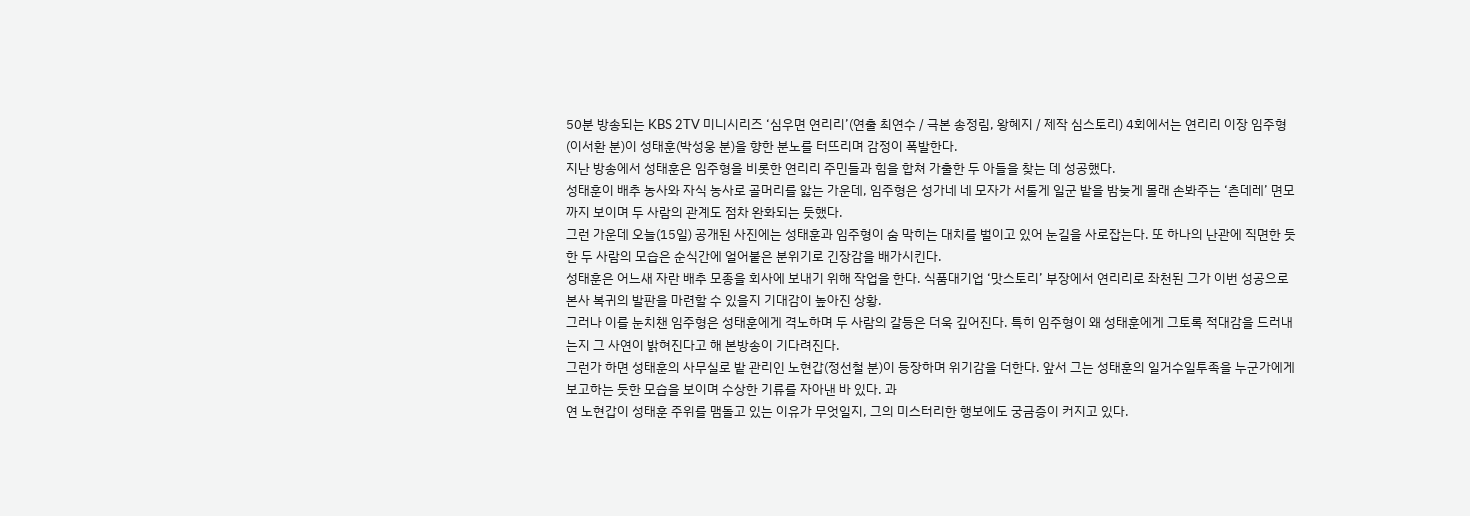50분 방송되는 KBS 2TV 미니시리즈 ‘심우면 연리리’(연출 최연수 / 극본 송정림, 왕혜지 / 제작 심스토리) 4회에서는 연리리 이장 임주형(이서환 분)이 성태훈(박성웅 분)을 향한 분노를 터뜨리며 감정이 폭발한다.
지난 방송에서 성태훈은 임주형을 비롯한 연리리 주민들과 힘을 합쳐 가출한 두 아들을 찾는 데 성공했다.
성태훈이 배추 농사와 자식 농사로 골머리를 앓는 가운데, 임주형은 성가네 네 모자가 서툴게 일군 밭을 밤늦게 몰래 손봐주는 ‘츤데레’ 면모까지 보이며 두 사람의 관계도 점차 완화되는 듯했다.
그런 가운데 오늘(15일) 공개된 사진에는 성태훈과 임주형이 숨 막히는 대치를 벌이고 있어 눈길을 사로잡는다. 또 하나의 난관에 직면한 듯한 두 사람의 모습은 순식간에 얼어붙은 분위기로 긴장감을 배가시킨다.
성태훈은 어느새 자란 배추 모종을 회사에 보내기 위해 작업을 한다. 식품대기업 ‘맛스토리’ 부장에서 연리리로 좌천된 그가 이번 성공으로 본사 복귀의 발판을 마련할 수 있을지 기대감이 높아진 상황.
그러나 이를 눈치챈 임주형은 성태훈에게 격노하며 두 사람의 갈등은 더욱 깊어진다. 특히 임주형이 왜 성태훈에게 그토록 적대감을 드러내는지 그 사연이 밝혀진다고 해 본방송이 기다려진다.
그런가 하면 성태훈의 사무실로 밭 관리인 노현갑(정선철 분)이 등장하며 위기감을 더한다. 앞서 그는 성태훈의 일거수일투족을 누군가에게 보고하는 듯한 모습을 보이며 수상한 기류를 자아낸 바 있다. 과
연 노현갑이 성태훈 주위를 맴돌고 있는 이유가 무엇일지, 그의 미스터리한 행보에도 궁금증이 커지고 있다.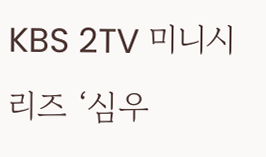KBS 2TV 미니시리즈 ‘심우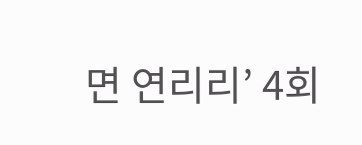면 연리리’ 4회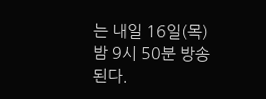는 내일 16일(목) 밤 9시 50분 방송된다.